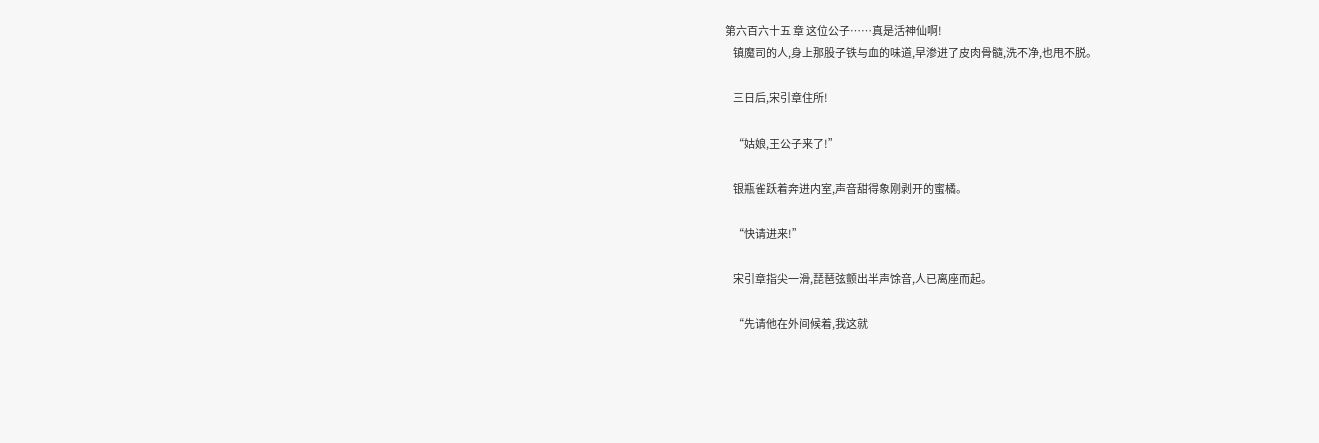第六百六十五 章 这位公子……真是活神仙啊!
    镇魔司的人,身上那股子铁与血的味道,早渗进了皮肉骨髓,洗不净,也甩不脱。

    三日后,宋引章住所!

    “姑娘,王公子来了!”

    银瓶雀跃着奔进内室,声音甜得象刚剥开的蜜橘。

    “快请进来!”

    宋引章指尖一滑,琵琶弦颤出半声馀音,人已离座而起。

    “先请他在外间候着,我这就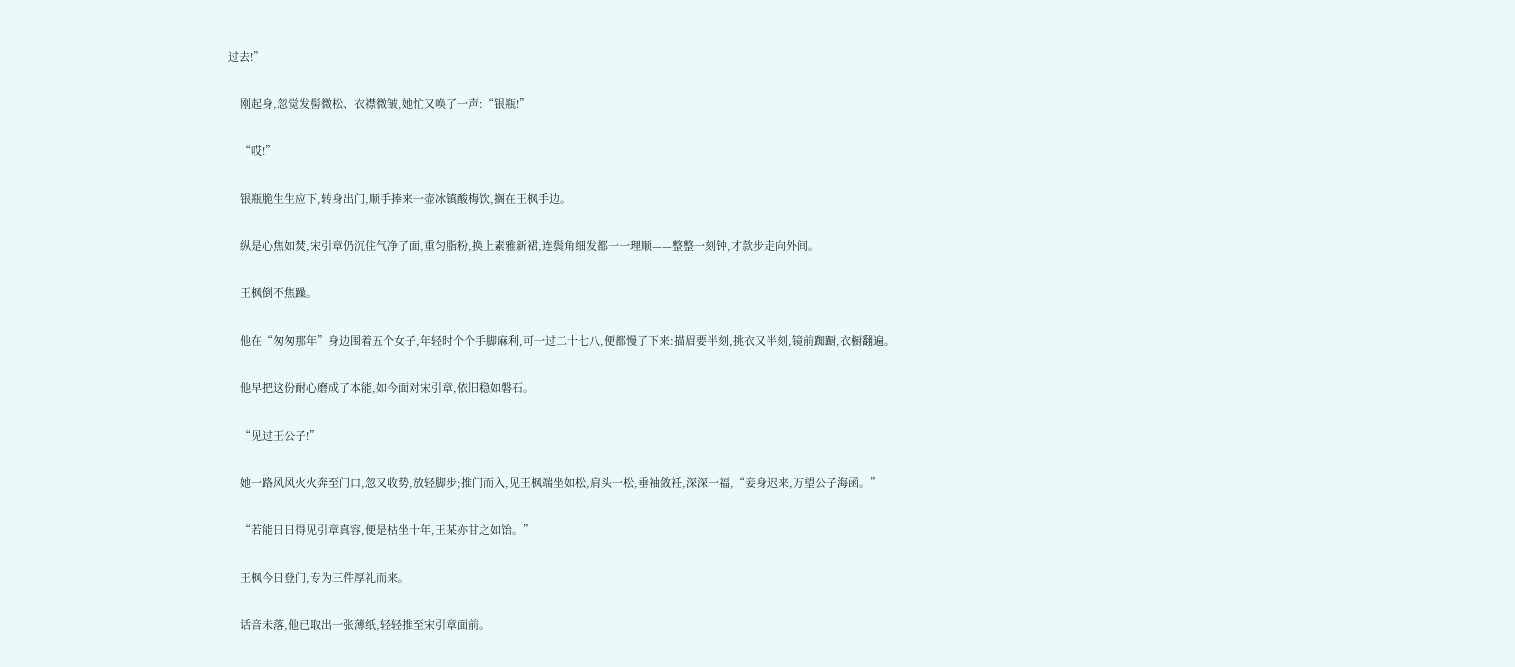过去!”

    刚起身,忽觉发髻微松、衣襟微皱,她忙又唤了一声:“银瓶!”

    “哎!”

    银瓶脆生生应下,转身出门,顺手捧来一壶冰镇酸梅饮,搁在王枫手边。

    纵是心焦如焚,宋引章仍沉住气净了面,重匀脂粉,换上素雅新裙,连鬓角细发都一一理顺——整整一刻钟,才款步走向外间。

    王枫倒不焦躁。

    他在“匆匆那年”身边围着五个女子,年轻时个个手脚麻利,可一过二十七八,便都慢了下来:描眉要半刻,挑衣又半刻,镜前踟蹰,衣橱翻遍。

    他早把这份耐心磨成了本能,如今面对宋引章,依旧稳如磐石。

    “见过王公子!”

    她一路风风火火奔至门口,忽又收势,放轻脚步;推门而入,见王枫端坐如松,肩头一松,垂袖敛衽,深深一福,“妾身迟来,万望公子海函。”

    “若能日日得见引章真容,便是枯坐十年,王某亦甘之如饴。”

    王枫今日登门,专为三件厚礼而来。

    话音未落,他已取出一张薄纸,轻轻推至宋引章面前。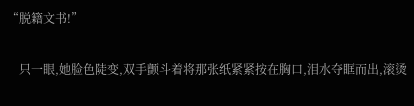“脱籍文书!”

    只一眼,她脸色陡变,双手颤斗着将那张纸紧紧按在胸口,泪水夺眶而出,滚烫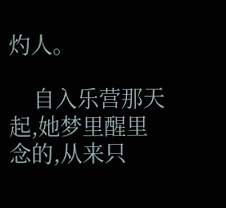灼人。

    自入乐营那天起,她梦里醒里念的,从来只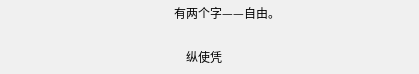有两个字——自由。

    纵使凭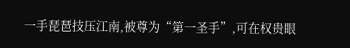一手琵琶技压江南,被尊为“第一圣手”,可在权贵眼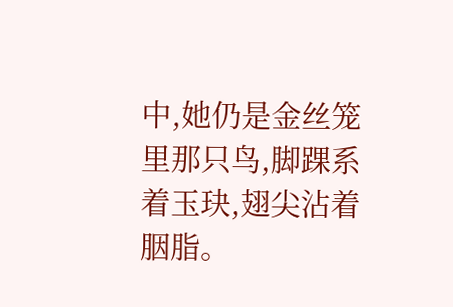中,她仍是金丝笼里那只鸟,脚踝系着玉玦,翅尖沾着胭脂。